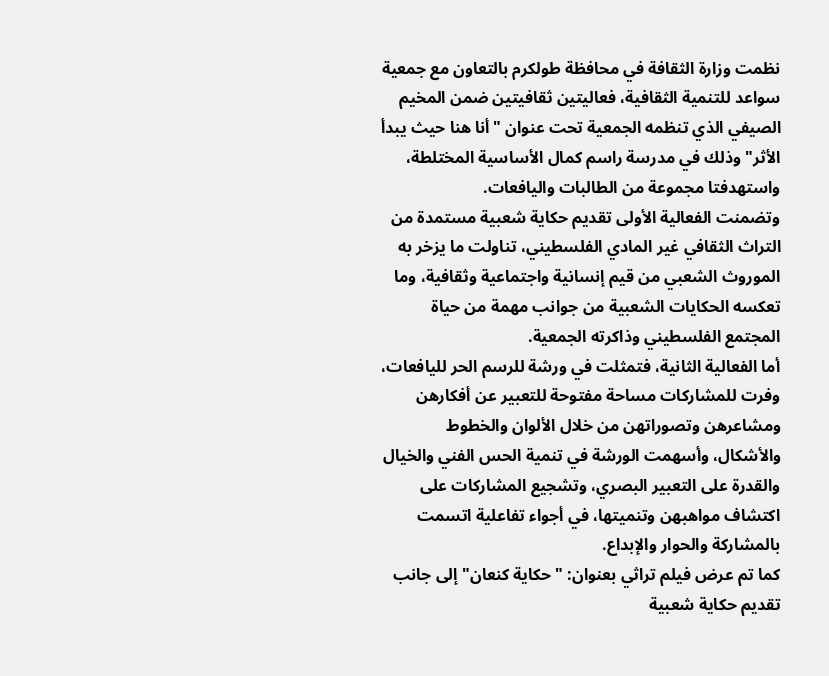نظمت وزارة الثقافة في محافظة طولكرم بالتعاون مع جمعية سواعد للتنمية الثقافية، فعاليتين ثقافيتين ضمن المخيم الصيفي الذي تنظمه الجمعية تحت عنوان "أنا هنا حيث يبدأ الأثر" وذلك في مدرسة راسم كمال الأساسية المختلطة، واستهدفتا مجموعة من الطالبات واليافعات.
وتضمنت الفعالية الأولى تقديم حكاية شعبية مستمدة من التراث الثقافي غير المادي الفلسطيني، تناولت ما يزخر به الموروث الشعبي من قيم إنسانية واجتماعية وثقافية، وما تعكسه الحكايات الشعبية من جوانب مهمة من حياة المجتمع الفلسطيني وذاكرته الجمعية.
أما الفعالية الثانية، فتمثلت في ورشة للرسم الحر لليافعات، وفرت للمشاركات مساحة مفتوحة للتعبير عن أفكارهن ومشاعرهن وتصوراتهن من خلال الألوان والخطوط والأشكال، وأسهمت الورشة في تنمية الحس الفني والخيال والقدرة على التعبير البصري، وتشجيع المشاركات على اكتشاف مواهبهن وتنميتها، في أجواء تفاعلية اتسمت بالمشاركة والحوار والإبداع.
كما تم عرض فيلم تراثي بعنوان: "حكاية كنعان" إلى جانب تقديم حكاية شعبية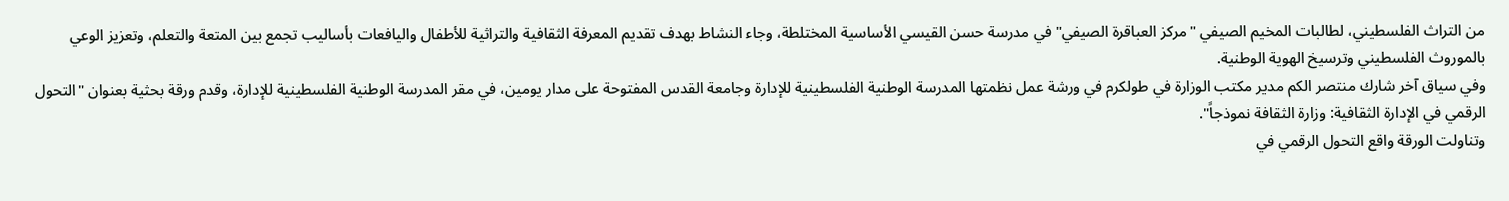من التراث الفلسطيني، لطالبات المخيم الصيفي "مركز العباقرة الصيفي" في مدرسة حسن القيسي الأساسية المختلطة، وجاء النشاط بهدف تقديم المعرفة الثقافية والتراثية للأطفال واليافعات بأساليب تجمع بين المتعة والتعلم، وتعزيز الوعي بالموروث الفلسطيني وترسيخ الهوية الوطنية.
وفي سياق آخر شارك منتصر الكم مدير مكتب الوزارة في طولكرم في ورشة عمل نظمتها المدرسة الوطنية الفلسطينية للإدارة وجامعة القدس المفتوحة على مدار يومين، في مقر المدرسة الوطنية الفلسطينية للإدارة، وقدم ورقة بحثية بعنوان "التحول الرقمي في الإدارة الثقافية: وزارة الثقافة نموذجاً".
وتناولت الورقة واقع التحول الرقمي في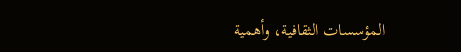المؤسسات الثقافية، وأهمية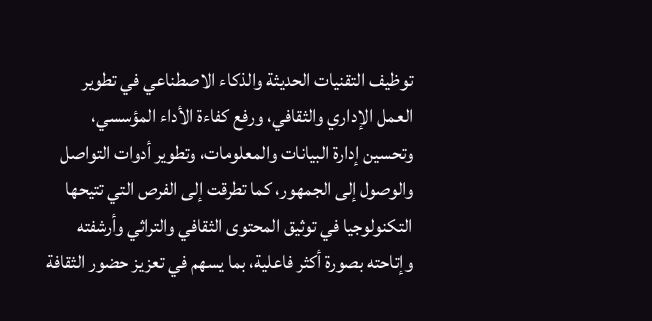توظيف التقنيات الحديثة والذكاء الاصطناعي في تطوير العمل الإداري والثقافي، ورفع كفاءة الأداء المؤسسي، وتحسين إدارة البيانات والمعلومات، وتطوير أدوات التواصل والوصول إلى الجمهور، كما تطرقت إلى الفرص التي تتيحها التكنولوجيا في توثيق المحتوى الثقافي والتراثي وأرشفته وإتاحته بصورة أكثر فاعلية، بما يسهم في تعزيز حضور الثقافة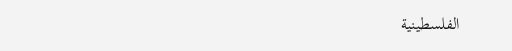الفلسطينية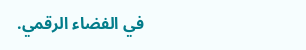في الفضاء الرقمي.